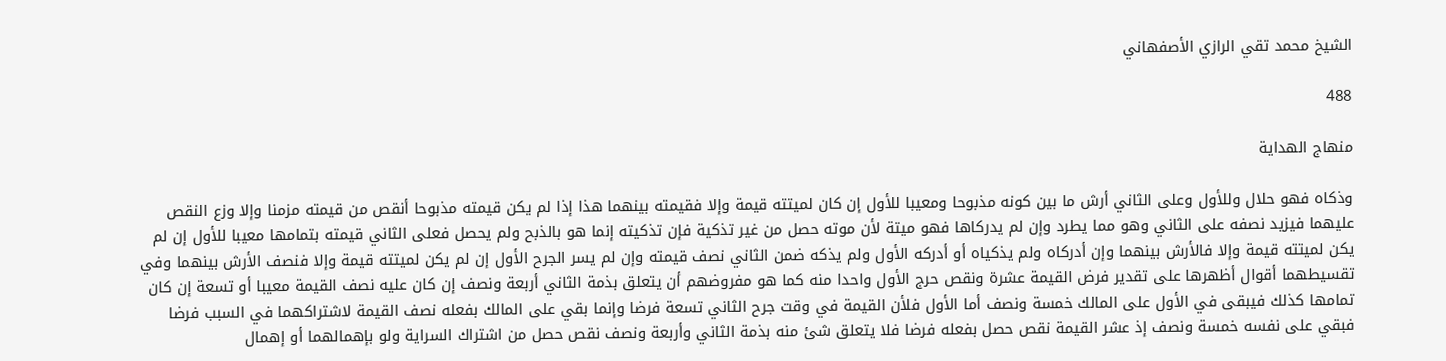الشيخ محمد تقي الرازي الأصفهاني

488

منهاج الهداية

وذكاه فهو حلال وللأول وعلى الثاني أرش ما بين كونه مذبوحا ومعيبا للأول إن كان لميتته قيمة وإلا فقيمته بينهما هذا إذا لم يكن قيمته مذبوحا أنقص من قيمته مزمنا وإلا وزع النقص عليهما فيزيد نصفه على الثاني وهو مما يطرد وإن لم يدركاها فهو ميتة لأن موته حصل من غير تذكية فإن تذكيته إنما هو بالذبح ولم يحصل فعلى الثاني قيمته بتمامها معيبا للأول إن لم يكن لميتته قيمة وإلا فالأرش بينهما وإن أدركاه ولم يذكياه أو أدركه الأول ولم يذكه ضمن الثاني نصف قيمته وإن لم يسر الجرح الأول إن لم يكن لميتته قيمة وإلا فنصف الأرش بينهما وفي تقسيطهما أقوال أظهرها على تقدير فرض القيمة عشرة ونقص حرج الأول واحدا منه كما هو مفروضهم أن يتعلق بذمة الثاني أربعة ونصف إن كان عليه نصف القيمة معيبا أو تسعة إن كان تمامها كذلك فيبقى في الأول على المالك خمسة ونصف أما الأول فلأن القيمة في وقت جرح الثاني تسعة فرضا وإنما بقي على المالك بفعله نصف القيمة لاشتراكهما في السبب فرضا فبقي على نفسه خمسة ونصف إذ عشر القيمة نقص حصل بفعله فرضا فلا يتعلق شئ منه بذمة الثاني وأربعة ونصف نقص حصل من اشتراك السراية ولو بإهمالهما أو إهمال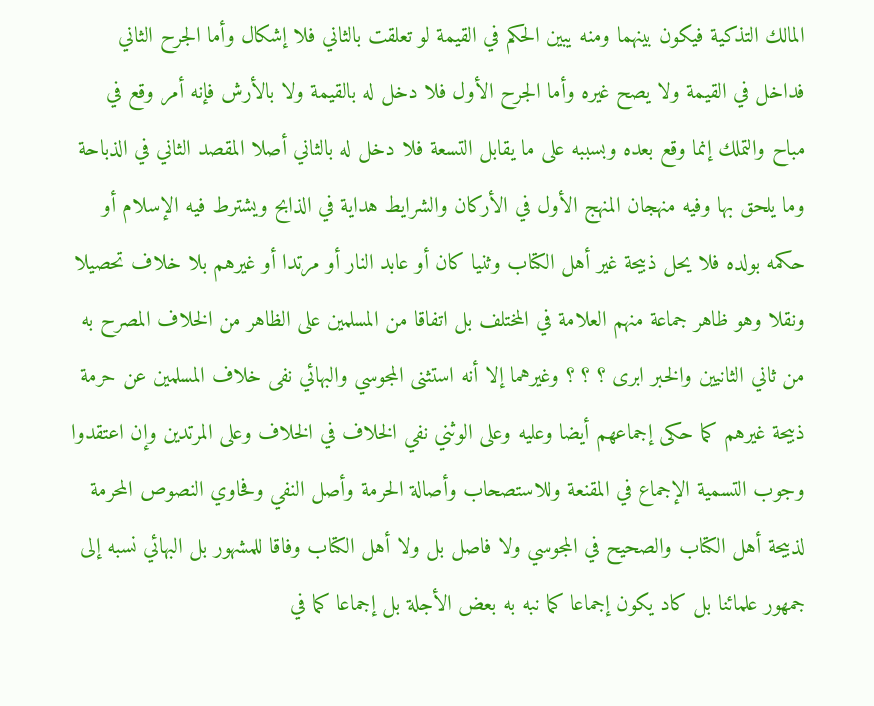المالك التذكية فيكون بينهما ومنه يبين الحكم في القيمة لو تعلقت بالثاني فلا إشكال وأما الجرح الثاني فداخل في القيمة ولا يصح غيره وأما الجرح الأول فلا دخل له بالقيمة ولا بالأرش فإنه أمر وقع في مباح والتملك إنما وقع بعده وبسببه على ما يقابل التسعة فلا دخل له بالثاني أصلا المقصد الثاني في الذباحة وما يلحق بها وفيه منهجان المنهج الأول في الأركان والشرايط هداية في الذابح ويشترط فيه الإسلام أو حكمه بولده فلا يحل ذبيحة غير أهل الكتاب وثنيا كان أو عابد النار أو مرتدا أو غيرهم بلا خلاف تحصيلا ونقلا وهو ظاهر جماعة منهم العلامة في المختلف بل اتفاقا من المسلمين على الظاهر من الخلاف المصرح به من ثاني الثانيين والخبر ابرى ؟ ؟ ؟ وغيرهما إلا أنه استثنى المجوسي والبهائي نفى خلاف المسلمين عن حرمة ذبيحة غيرهم كما حكى إجماعهم أيضا وعليه وعلى الوثني نفي الخلاف في الخلاف وعلى المرتدين وإن اعتقدوا وجوب التسمية الإجماع في المقنعة وللاستصحاب وأصالة الحرمة وأصل النفي وفحاوي النصوص المحرمة لذبيحة أهل الكتاب والصحيح في المجوسي ولا فاصل بل ولا أهل الكتاب وفاقا للمشهور بل البهائي نسبه إلى جمهور علمائنا بل كاد يكون إجماعا كما نبه به بعض الأجلة بل إجماعا كما في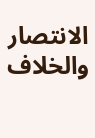الانتصار والخلاف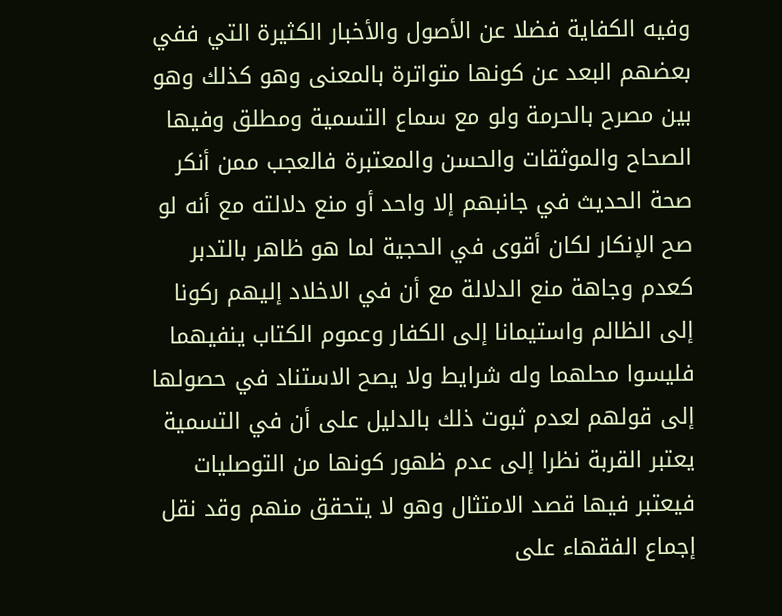وفيه الكفاية فضلا عن الأصول والأخبار الكثيرة التي ففي بعضهم البعد عن كونها متواترة بالمعنى وهو كذلك وهو بين مصرح بالحرمة ولو مع سماع التسمية ومطلق وفيها الصحاح والموثقات والحسن والمعتبرة فالعجب ممن أنكر صحة الحديث في جانبهم إلا واحد أو منع دلالته مع أنه لو صح الإنكار لكان أقوى في الحجية لما هو ظاهر بالتدبر كعدم وجاهة منع الدلالة مع أن في الاخلاد إليهم ركونا إلى الظالم واستيمانا إلى الكفار وعموم الكتاب ينفيهما فليسوا محلهما وله شرايط ولا يصح الاستناد في حصولها إلى قولهم لعدم ثبوت ذلك بالدليل على أن في التسمية يعتبر القربة نظرا إلى عدم ظهور كونها من التوصليات فيعتبر فيها قصد الامتثال وهو لا يتحقق منهم وقد نقل إجماع الفقهاء على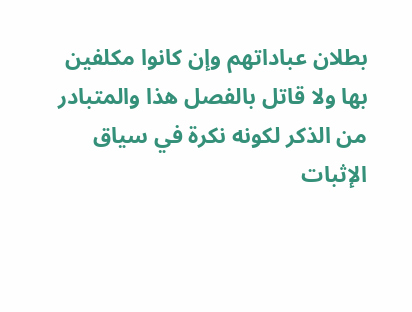بطلان عباداتهم وإن كانوا مكلفين بها ولا قاتل بالفصل هذا والمتبادر من الذكر لكونه نكرة في سياق الإثبات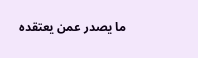ما يصدر عمن يعتقده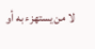لا من يستهزء به أو